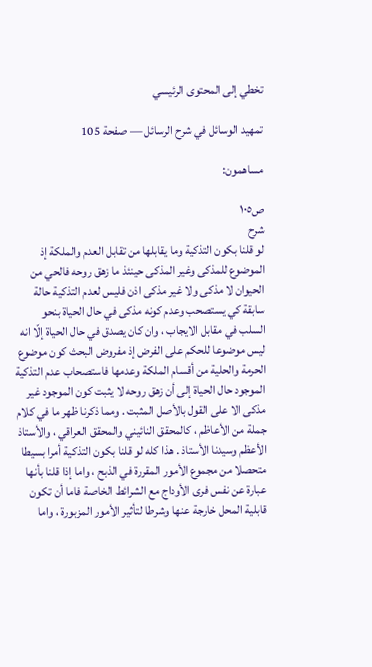تخطي إلى المحتوى الرئيسي

تمهيد الوسائل في شرح الرسائل — صفحة 105

مساهمون:

ص١٠٥
شرح
لو قلنا بكون التذكية وما يقابلها من تقابل العدم والملكة إذ الموضوع للمذكى وغير المذكى حينئذ ما زهق روحه فالحي من الحيوان لا مذكى ولا غير مذكى اذن فليس لعدم التذكية حالة سابقة كي يستصحب وعدم كونه مذكى في حال الحياة بنحو السلب في مقابل الايجاب ، وان كان يصدق في حال الحياة إلّا انه ليس موضوعا للحكم على الفرض إذ مفروض البحث كون موضوع الحرمة والحلية من أقسام الملكة وعدمها فاستصحاب عدم التذكية الموجود حال الحياة إلى أن زهق روحه لا يثبت كون الموجود غير مذكى الا على القول بالأصل المثبت . ومما ذكرنا ظهر ما في كلام جملة من الأعاظم ، كالمحقق النائيني والمحقق العراقي ، والأستاذ الأعظم وسيدنا الأستاذ . هذا كله لو قلنا بكون التذكية أمرا بسيطا متحصلا من مجموع الأمور المقررة في الذبح ، واما إذا قلنا بأنها عبارة عن نفس فرى الأوداج مع الشرائط الخاصة فاما أن تكون قابلية المحل خارجة عنها وشرطا لتأثير الأمور المزبورة ، واما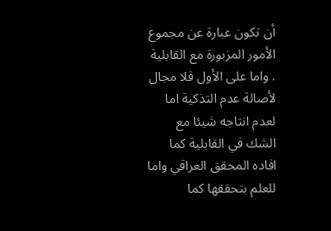أن تكون عبارة عن مجموع الأمور المزبورة مع القابلية . واما على الأول فلا مجال لأصالة عدم التذكية اما لعدم انتاجه شيئا مع الشك في القابلية كما افاده المحقق العراقي واما للعلم بتحققها كما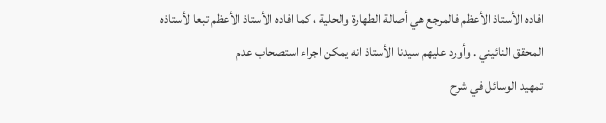افاده الأستاذ الأعظم فالمرجع هي أصالة الطهارة والحلية ، كما افاده الأستاذ الأعظم تبعا لأستاذه المحقق النائيني . وأورد عليهم سيدنا الأستاذ انه يمكن اجراء استصحاب عدم
تمهيد الوسائل في شرح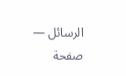الرسائل — صفحة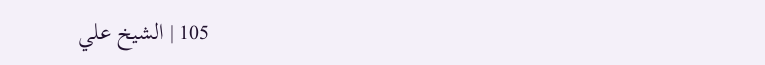105 | الشيخ علي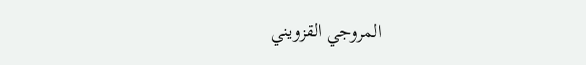المروجي القزويني